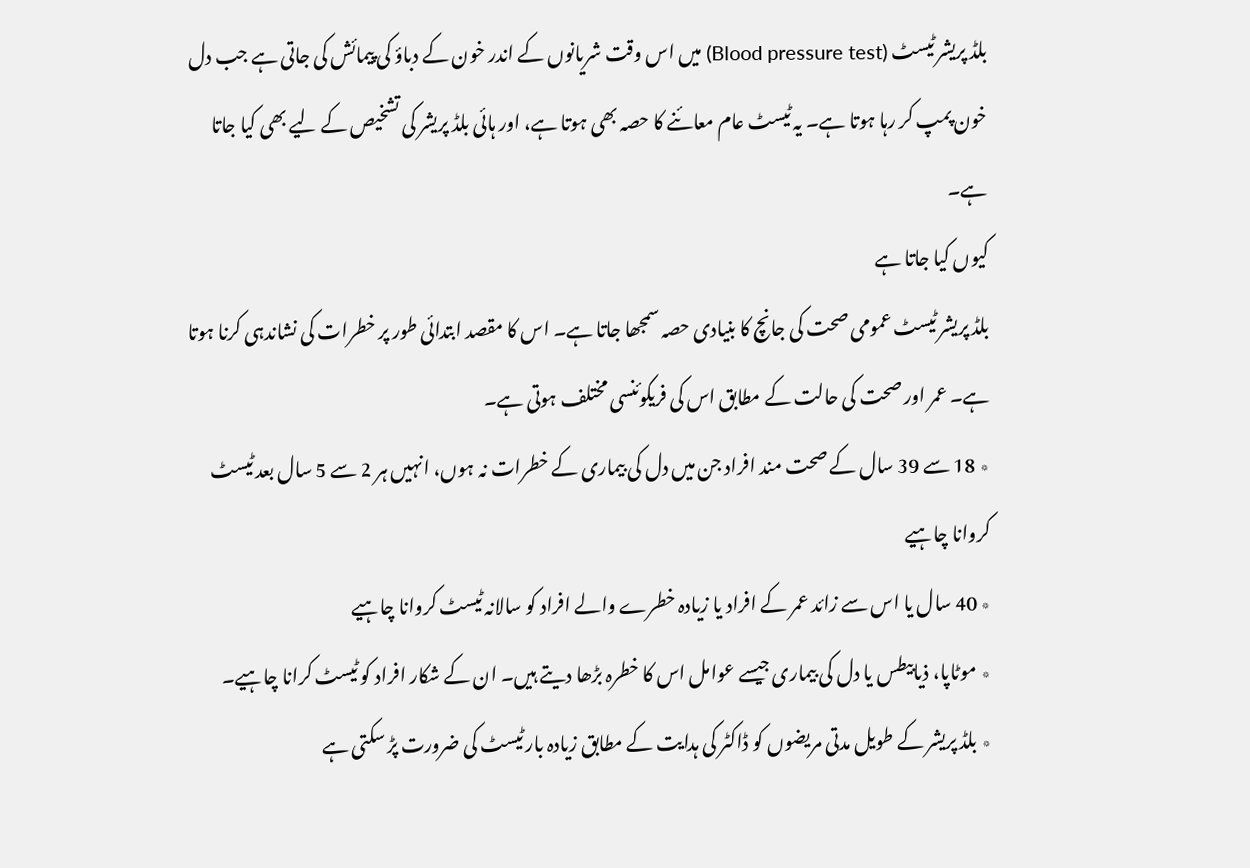بلڈ پریشر ٹیسٹ (Blood pressure test) میں اس وقت شریانوں کے اندر خون کے دباؤ کی پیمائش کی جاتی ہے جب دل خون پمپ کر رہا ہوتا ہے۔ یہ ٹیسٹ عام معائنے کا حصہ بھی ہوتا ہے، اور ہائی بلڈ پریشر کی تشخیص کے لیے بھی کیا جاتا ہے۔
کیوں کیا جاتا ہے
بلڈ پریشر ٹیسٹ عمومی صحت کی جانچ کا بنیادی حصہ سمجھا جاتا ہے۔ اس کا مقصد ابتدائی طور پر خطرات کی نشاندہی کرنا ہوتا ہے۔ عمر اور صحت کی حالت کے مطابق اس کی فریکوئنسی مختلف ہوتی ہے۔
٭ 18 سے 39 سال کے صحت مند افراد جن میں دل کی بیماری کے خطرات نہ ہوں، انہیں ہر 2 سے 5 سال بعد ٹیسٹ کروانا چاہیے
٭ 40 سال یا اس سے زائد عمر کے افراد یا زیادہ خطرے والے افراد کو سالانہ ٹیسٹ کروانا چاہیے
٭ موٹاپا، ذیابیطس یا دل کی بیماری جیسے عوامل اس کا خطرہ بڑھا دیتے ہیں۔ ان کے شکار افراد کو ٹیسٹ کرانا چاہیے۔
٭ بلڈ پریشر کے طویل مدتی مریضوں کو ڈاکٹر کی ہدایت کے مطابق زیادہ بار ٹیسٹ کی ضرورت پڑ سکتی ہے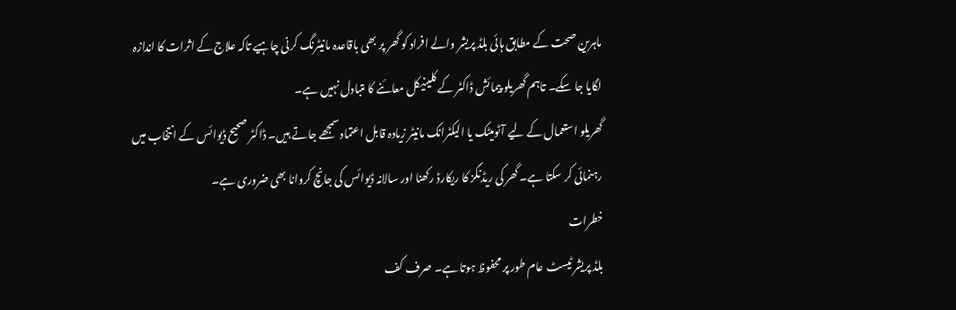ماہرین صحت کے مطابق ہائی بلڈ پریشر والے افراد کو گھر پر بھی باقاعدہ مانیٹرنگ کرنی چاہیے تاکہ علاج کے اثرات کا اندازہ لگایا جا سکے۔ تاہم گھریلو پیمائش ڈاکٹر کے کلینیکل معائنے کا متبادل نہیں ہے۔
گھریلو استعمال کے لیے آٹومیٹک یا الیکٹرانک مانیٹر زیادہ قابل اعتماد سمجھے جاتے ہیں۔ ڈاکٹر صحیح ڈیوائس کے انتخاب میں رہنمائی کر سکتا ہے۔ گھر کی ریڈنگز کا ریکارڈ رکھنا اور سالانہ ڈیوائس کی جانچ کروانا بھی ضروری ہے۔
خطرات
بلڈ پریشر ٹیسٹ عام طور پر محفوظ ہوتا ہے۔ صرف کف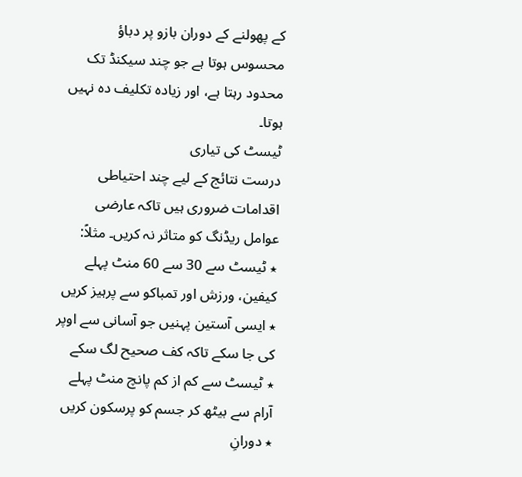کے پھولنے کے دوران بازو پر دباؤ محسوس ہوتا ہے جو چند سیکنڈ تک محدود رہتا ہے، اور زیادہ تکلیف دہ نہیں ہوتا۔
ٹیسٹ کی تیاری
درست نتائج کے لیے چند احتیاطی اقدامات ضروری ہیں تاکہ عارضی عوامل ریڈنگ کو متاثر نہ کریں۔ مثلاً:
٭ ٹیسٹ سے 30 سے 60 منٹ پہلے کیفین، ورزش اور تمباکو سے پرہیز کریں
٭ ایسی آستین پہنیں جو آسانی سے اوپر کی جا سکے تاکہ کف صحیح لگ سکے
٭ ٹیسٹ سے کم از کم پانچ منٹ پہلے آرام سے بیٹھ کر جسم کو پرسکون کریں
٭ دورانِ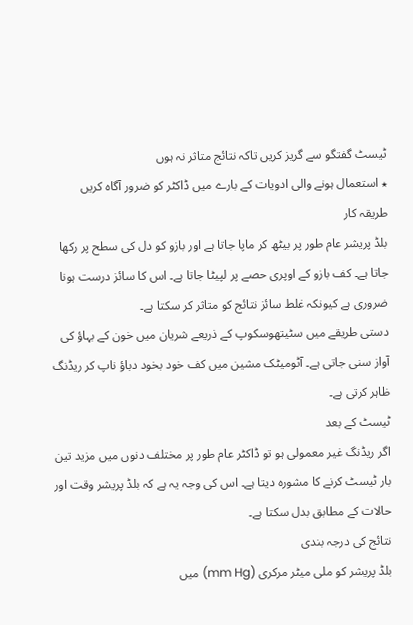ٹیسٹ گفتگو سے گریز کریں تاکہ نتائج متاثر نہ ہوں
٭ استعمال ہونے والی ادویات کے بارے میں ڈاکٹر کو ضرور آگاہ کریں
طریقہ کار
بلڈ پریشر عام طور پر بیٹھ کر ماپا جاتا ہے اور بازو کو دل کی سطح پر رکھا جاتا ہے۔ کف بازو کے اوپری حصے پر لپیٹا جاتا ہے۔ اس کا سائز درست ہونا ضروری ہے کیونکہ غلط سائز نتائج کو متاثر کر سکتا ہے۔
دستی طریقے میں سٹیتھوسکوپ کے ذریعے شریان میں خون کے بہاؤ کی آواز سنی جاتی ہے۔ آٹومیٹک مشین میں کف خود بخود دباؤ ناپ کر ریڈنگ ظاہر کرتی ہے۔
ٹیسٹ کے بعد
اگر ریڈنگ غیر معمولی ہو تو ڈاکٹر عام طور پر مختلف دنوں میں مزید تین بار ٹیسٹ کرنے کا مشورہ دیتا ہے۔ اس کی وجہ یہ ہے کہ بلڈ پریشر وقت اور حالات کے مطابق بدل سکتا ہے۔
نتائج کی درجہ بندی
بلڈ پریشر کو ملی میٹر مرکری (mm Hg) میں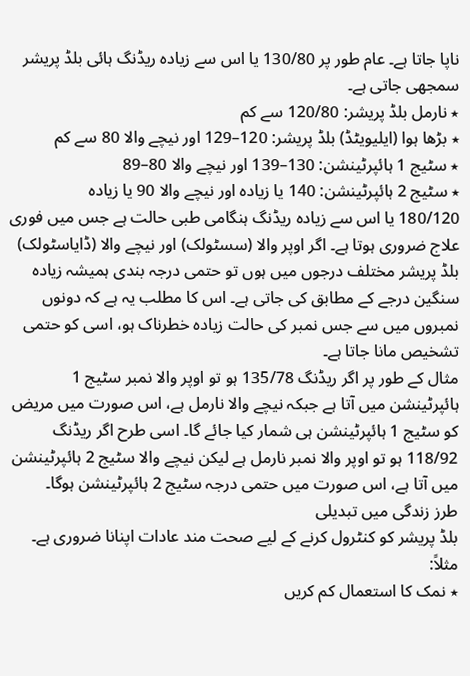ناپا جاتا ہے۔ عام طور پر 130/80 یا اس سے زیادہ ریڈنگ ہائی بلڈ پریشر سمجھی جاتی ہے۔
٭ نارمل بلڈ پریشر: 120/80 سے کم
٭ بڑھا ہوا (ایلیویٹڈ) بلڈ پریشر: 120–129 اور نیچے والا 80 سے کم
٭ سٹیج 1 ہائپرٹینشن: 130–139 اور نیچے والا 80–89
٭ سٹیج 2 ہائپرٹینشن: 140 یا زیادہ اور نیچے والا 90 یا زیادہ
180/120 یا اس سے زیادہ ریڈنگ ہنگامی طبی حالت ہے جس میں فوری علاج ضروری ہوتا ہے۔ اگر اوپر والا (سسٹولک) اور نیچے والا (ڈایاسٹولک) بلڈ پریشر مختلف درجوں میں ہوں تو حتمی درجہ بندی ہمیشہ زیادہ سنگین درجے کے مطابق کی جاتی ہے۔ اس کا مطلب یہ ہے کہ دونوں نمبروں میں سے جس نمبر کی حالت زیادہ خطرناک ہو، اسی کو حتمی تشخیص مانا جاتا ہے۔
مثال کے طور پر اگر ریڈنگ 135/78 ہو تو اوپر والا نمبر سٹیج 1 ہائپرٹینشن میں آتا ہے جبکہ نیچے والا نارمل ہے، اس صورت میں مریض کو سٹیج 1 ہائپرٹینشن ہی شمار کیا جائے گا۔ اسی طرح اگر ریڈنگ 118/92 ہو تو اوپر والا نمبر نارمل ہے لیکن نیچے والا سٹیج 2 ہائپرٹینشن میں آتا ہے، اس صورت میں حتمی درجہ سٹیج 2 ہائپرٹینشن ہوگا۔
طرز زندگی میں تبدیلی
بلڈ پریشر کو کنٹرول کرنے کے لیے صحت مند عادات اپنانا ضروری ہے۔ مثلاً:
٭ نمک کا استعمال کم کریں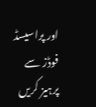اور پراسیسڈ فوڈز سے پرہیز کریں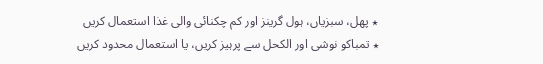٭ پھل، سبزیاں، ہول گرینز اور کم چکنائی والی غذا استعمال کریں
٭ تمباکو نوشی اور الکحل سے پرہیز کریں، یا استعمال محدود کریں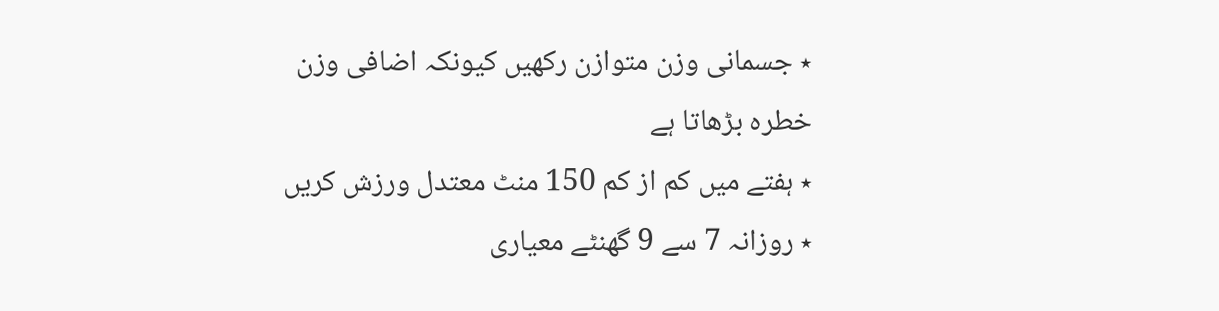٭ جسمانی وزن متوازن رکھیں کیونکہ اضافی وزن خطرہ بڑھاتا ہے
٭ ہفتے میں کم از کم 150 منٹ معتدل ورزش کریں
٭ روزانہ 7 سے 9 گھنٹے معیاری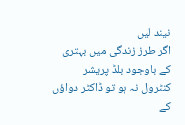نیند لیں
اگر طرز زندگی میں بہتری کے باوجود بلڈ پریشر کنٹرول نہ ہو تو ڈاکٹر دواؤں کے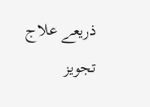ذریعے علاج تجویز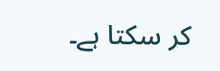کر سکتا ہے۔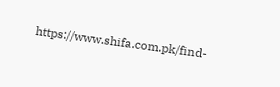https://www.shifa.com.pk/find-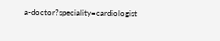a-doctor?speciality=cardiologist